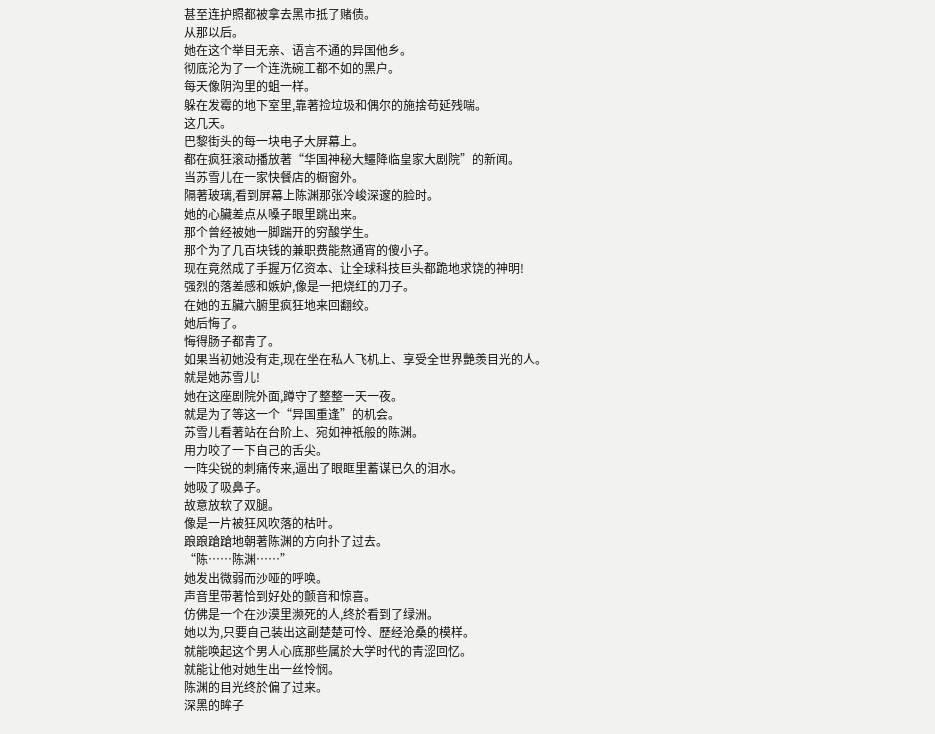甚至连护照都被拿去黑市抵了赌债。
从那以后。
她在这个举目无亲、语言不通的异国他乡。
彻底沦为了一个连洗碗工都不如的黑户。
每天像阴沟里的蛆一样。
躲在发霉的地下室里,靠著捡垃圾和偶尔的施捨苟延残喘。
这几天。
巴黎街头的每一块电子大屏幕上。
都在疯狂滚动播放著“华国神秘大鱷降临皇家大剧院”的新闻。
当苏雪儿在一家快餐店的橱窗外。
隔著玻璃,看到屏幕上陈渊那张冷峻深邃的脸时。
她的心臟差点从嗓子眼里跳出来。
那个曾经被她一脚踹开的穷酸学生。
那个为了几百块钱的兼职费能熬通宵的傻小子。
现在竟然成了手握万亿资本、让全球科技巨头都跪地求饶的神明!
强烈的落差感和嫉妒,像是一把烧红的刀子。
在她的五臟六腑里疯狂地来回翻绞。
她后悔了。
悔得肠子都青了。
如果当初她没有走,现在坐在私人飞机上、享受全世界艷羡目光的人。
就是她苏雪儿!
她在这座剧院外面,蹲守了整整一天一夜。
就是为了等这一个“异国重逢”的机会。
苏雪儿看著站在台阶上、宛如神祇般的陈渊。
用力咬了一下自己的舌尖。
一阵尖锐的刺痛传来,逼出了眼眶里蓄谋已久的泪水。
她吸了吸鼻子。
故意放软了双腿。
像是一片被狂风吹落的枯叶。
踉踉蹌蹌地朝著陈渊的方向扑了过去。
“陈……陈渊……”
她发出微弱而沙哑的呼唤。
声音里带著恰到好处的颤音和惊喜。
仿佛是一个在沙漠里濒死的人,终於看到了绿洲。
她以为,只要自己装出这副楚楚可怜、歷经沧桑的模样。
就能唤起这个男人心底那些属於大学时代的青涩回忆。
就能让他对她生出一丝怜悯。
陈渊的目光终於偏了过来。
深黑的眸子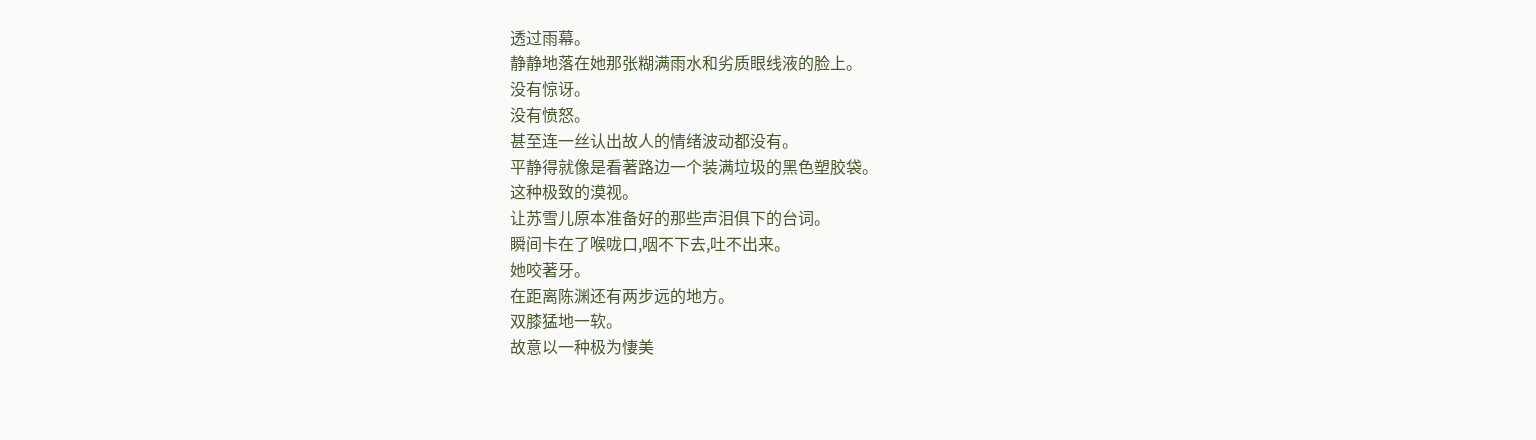透过雨幕。
静静地落在她那张糊满雨水和劣质眼线液的脸上。
没有惊讶。
没有愤怒。
甚至连一丝认出故人的情绪波动都没有。
平静得就像是看著路边一个装满垃圾的黑色塑胶袋。
这种极致的漠视。
让苏雪儿原本准备好的那些声泪俱下的台词。
瞬间卡在了喉咙口,咽不下去,吐不出来。
她咬著牙。
在距离陈渊还有两步远的地方。
双膝猛地一软。
故意以一种极为悽美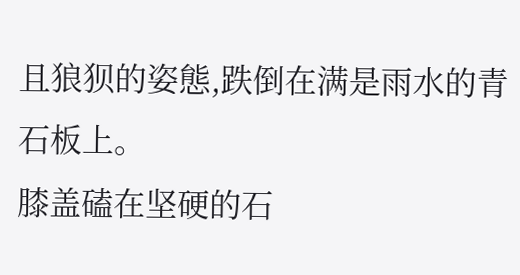且狼狈的姿態,跌倒在满是雨水的青石板上。
膝盖磕在坚硬的石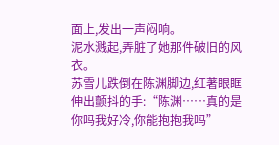面上,发出一声闷响。
泥水溅起,弄脏了她那件破旧的风衣。
苏雪儿跌倒在陈渊脚边,红著眼眶伸出颤抖的手:“陈渊……真的是你吗我好冷,你能抱抱我吗”